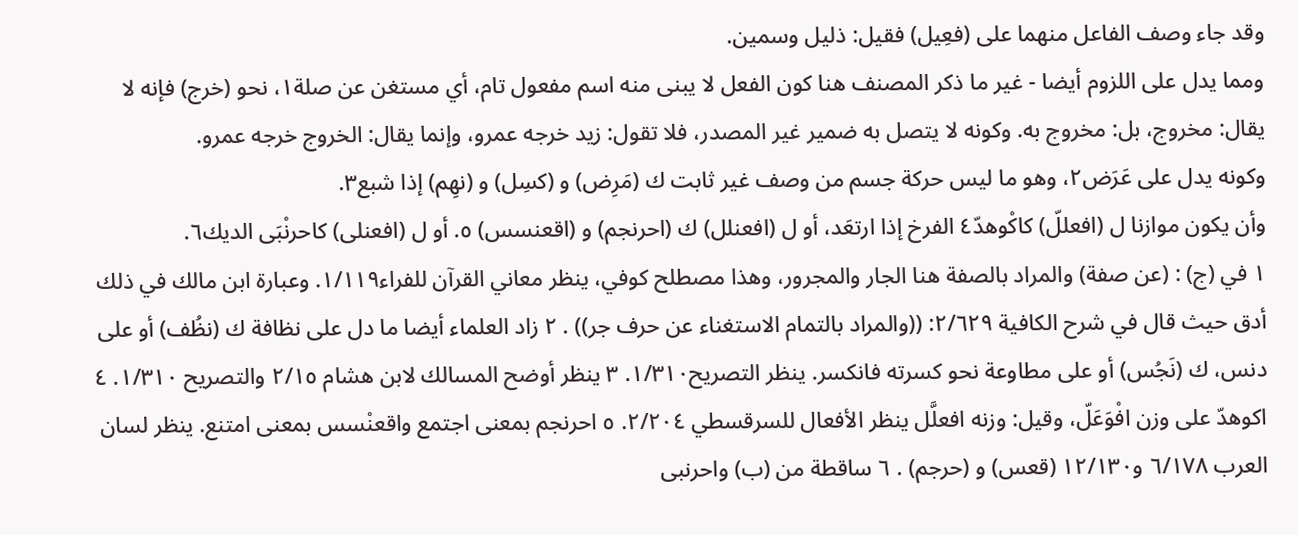وقد جاء وصف الفاعل منهما على (فعِيل) فقيل: ذليل وسمين.
ومما يدل على اللزوم أيضا - غير ما ذكر المصنف هنا كون الفعل لا يبنى منه اسم مفعول تام، أي مستغن عن صلة١، نحو (خرج) فإنه لا يقال: مخروج، بل: مخروج به. وكونه لا يتصل به ضمير غير المصدر، فلا تقول: زيد خرجه عمرو، وإنما يقال: الخروج خرجه عمرو.
وكونه يدل على عَرَض٢، وهو ما ليس حركة جسم من وصف غير ثابت ك (مَرِض) و (كسِل) و (نهِم) إذا شبع٣.
وأن يكون موازنا ل (افعللّ) كاكْوهدّ٤ الفرخ إذا ارتعَد، أو ل (افعنلل) ك (احرنجم) و (اقعنسس) ٥. أو ل (افعنلى) كاحرنْبَى الديك٦.
١ في (ج) : (عن صفة) والمراد بالصفة هنا الجار والمجرور، وهذا مصطلح كوفي، ينظر معاني القرآن للفراء١/١١٩. وعبارة ابن مالك في ذلك أدق حيث قال في شرح الكافية ٢/٦٢٩: ((والمراد بالتمام الاستغناء عن حرف جر)) . ٢ زاد العلماء أيضا ما دل على نظافة ك (نظُف) أو على دنس، ك (نَجُس) أو على مطاوعة نحو كسرته فانكسر. ينظر التصريح١/٣١٠. ٣ ينظر أوضح المسالك لابن هشام ٢/١٥ والتصريح ١/٣١٠. ٤ اكوهدّ على وزن افْوَعَلّ، وقيل: وزنه افعلَّل ينظر الأفعال للسرقسطي ٢/٢٠٤. ٥ احرنجم بمعنى اجتمع واقعنْسس بمعنى امتنع. ينظر لسان العرب ٦/١٧٨ و١٢/١٣٠ (قعس) و (حرجم) . ٦ ساقطة من (ب) واحرنبى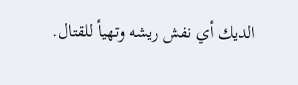الديك أي نفش ريشه وتهيأ للقتال.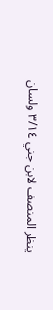ينظر المنصف لابن جني ٣/١٤ ولسان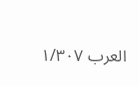العرب ١/٣٠٧